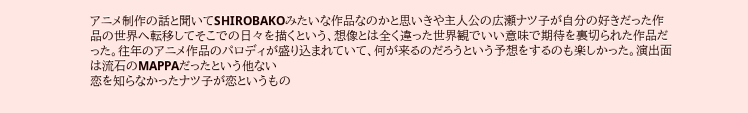アニメ制作の話と聞いてSHIROBAKOみたいな作品なのかと思いきや主人公の広瀬ナツ子が自分の好きだった作品の世界へ転移してそこでの日々を描くという、想像とは全く違った世界観でいい意味で期待を裏切られた作品だった。往年のアニメ作品のパロディが盛り込まれていて、何が来るのだろうという予想をするのも楽しかった。演出面は流石のMAPPAだったという他ない
恋を知らなかったナツ子が恋というもの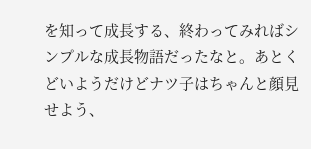を知って成長する、終わってみればシンプルな成長物語だったなと。あとくどいようだけどナツ子はちゃんと顔見せよう、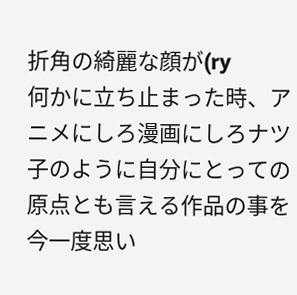折角の綺麗な顔が(ry
何かに立ち止まった時、アニメにしろ漫画にしろナツ子のように自分にとっての原点とも言える作品の事を今一度思い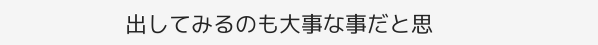出してみるのも大事な事だと思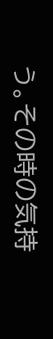う。その時の気持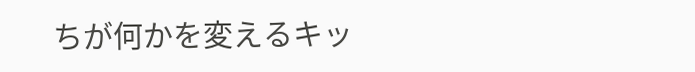ちが何かを変えるキッ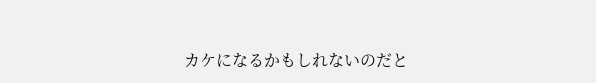カケになるかもしれないのだと